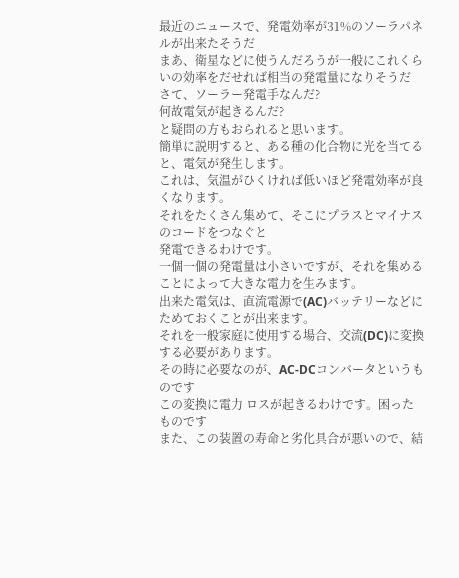最近のニュースで、発電効率が31%のソーラパネルが出来たそうだ
まあ、衛星などに使うんだろうが一般にこれくらいの効率をだせれば相当の発電量になりそうだ
さて、ソーラー発電手なんだ?
何故電気が起きるんだ?
と疑問の方もおられると思います。
簡単に説明すると、ある種の化合物に光を当てると、電気が発生します。
これは、気温がひくければ低いほど発電効率が良くなります。
それをたくさん集めて、そこにプラスとマイナスのコードをつなぐと
発電できるわけです。
一個一個の発電量は小さいですが、それを集めることによって大きな電力を生みます。
出来た電気は、直流電源で(AC)バッテリーなどにためておくことが出来ます。
それを一般家庭に使用する場合、交流(DC)に変換する必要があります。
その時に必要なのが、AC-DCコンバータというものです
この変換に電力 ロスが起きるわけです。困ったものです
また、この装置の寿命と劣化具合が悪いので、結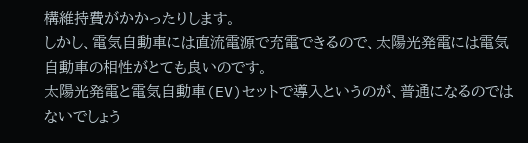構維持費がかかったりします。
しかし、電気自動車には直流電源で充電できるので、太陽光発電には電気自動車の相性がとても良いのです。
太陽光発電と電気自動車(EV)セットで導入というのが、普通になるのではないでしょう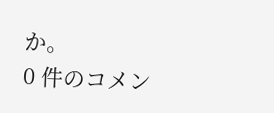か。
0 件のコメン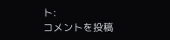ト:
コメントを投稿